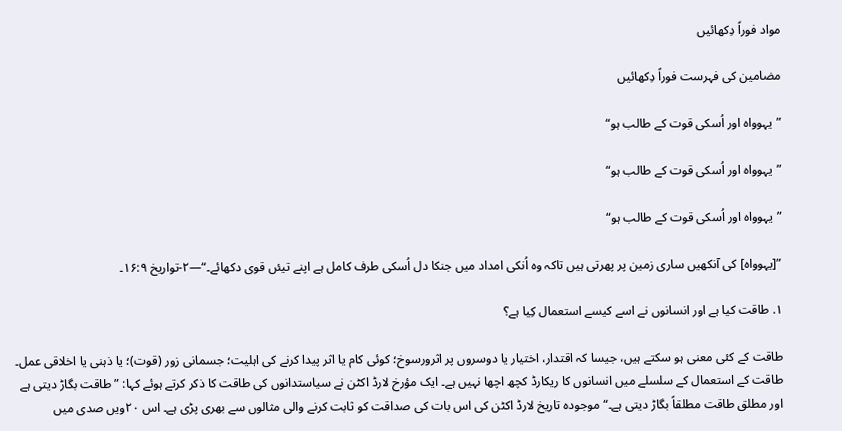مواد فوراً دِکھائیں

مضامین کی فہرست فوراً دِکھائیں

”یہوواہ اور اُسکی قوت کے طالب ہو“

”یہوواہ اور اُسکی قوت کے طالب ہو“

”یہوواہ اور اُسکی قوت کے طالب ہو“

”[یہوواہ] کی آنکھیں ساری زمین پر پھرتی ہیں تاکہ وہ اُنکی امداد میں جنکا دل اُسکی طرف کامل ہے اپنے تیئں قوی دکھائے۔“—۲-تواریخ ۱۶:۹۔

۱. طاقت کیا ہے اور انسانوں نے اسے کیسے استعمال کِیا ہے؟

طاقت کے کئی معنی ہو سکتے ہیں، جیسا کہ اقتدار، اختیار یا دوسروں پر اثرورسوخ؛ کوئی کام یا اثر پیدا کرنے کی اہلیت؛ جسمانی زور (قوت)؛ یا ذہنی یا اخلاقی عمل۔ طاقت کے استعمال کے سلسلے میں انسانوں کا ریکارڈ کچھ اچھا نہیں ہے۔ ایک مؤرخ لارڈ اکٹن نے سیاستدانوں کی طاقت کا ذکر کرتے ہوئے کہا: ”طاقت بگاڑ دیتی ہے اور مطلق طاقت مطلقاً بگاڑ دیتی ہے۔“ موجودہ تاریخ لارڈ اکٹن کی اس بات کی صداقت کو ثابت کرنے والی مثالوں سے بھری پڑی ہے۔ اس ۲۰ویں صدی میں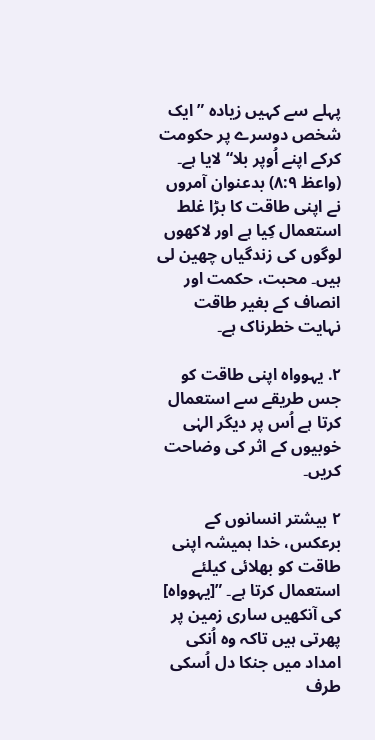پہلے سے کہیں زیادہ ”ایک شخص دوسرے پر حکومت کرکے اپنے اُوپر بلا“ لایا ہے۔ (واعظ ۸:۹) بدعنوان آمروں نے اپنی طاقت کا بڑا غلط استعمال کِیا ہے اور لاکھوں لوگوں کی زندگیاں چھین لی ہیں۔ محبت، حکمت اور انصاف کے بغیر طاقت نہایت خطرناک ہے۔

۲. یہوواہ اپنی طاقت کو جس طریقے سے استعمال کرتا ہے اُس پر دیگر الہٰی خوبیوں کے اثر کی وضاحت کریں۔

۲ بیشتر انسانوں کے برعکس، خدا ہمیشہ اپنی طاقت کو بھلائی کیلئے استعمال کرتا ہے۔ ”[یہوواہ] کی آنکھیں ساری زمین پر پھرتی ہیں تاکہ وہ اُنکی امداد میں جنکا دل اُسکی طرف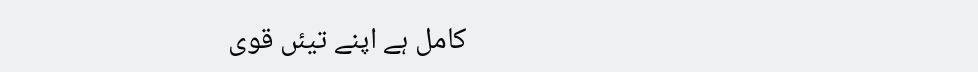کامل ہے اپنے تیئں قوی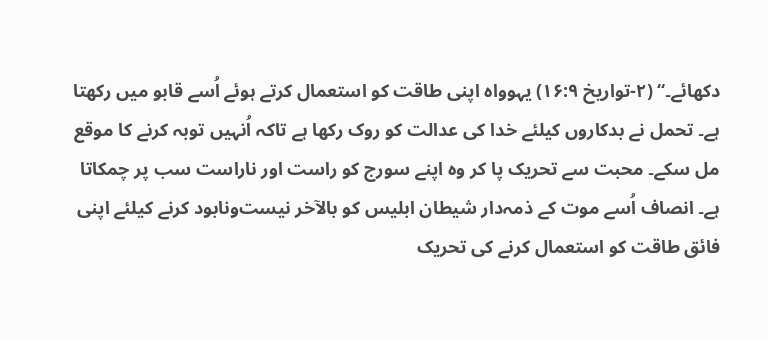دکھائے۔“ (۲-تواریخ ۱۶:۹) یہوواہ اپنی طاقت کو استعمال کرتے ہوئے اُسے قابو میں رکھتا ہے۔ تحمل نے بدکاروں کیلئے خدا کی عدالت کو روک رکھا ہے تاکہ اُنہیں توبہ کرنے کا موقع مل سکے۔ محبت سے تحریک پا کر وہ اپنے سورج کو راست اور ناراست سب پر چمکاتا ہے۔ انصاف اُسے موت کے ذمہ‌دار شیطان ابلیس کو بالآخر نیست‌ونابود کرنے کیلئے اپنی فائق طاقت کو استعمال کرنے کی تحریک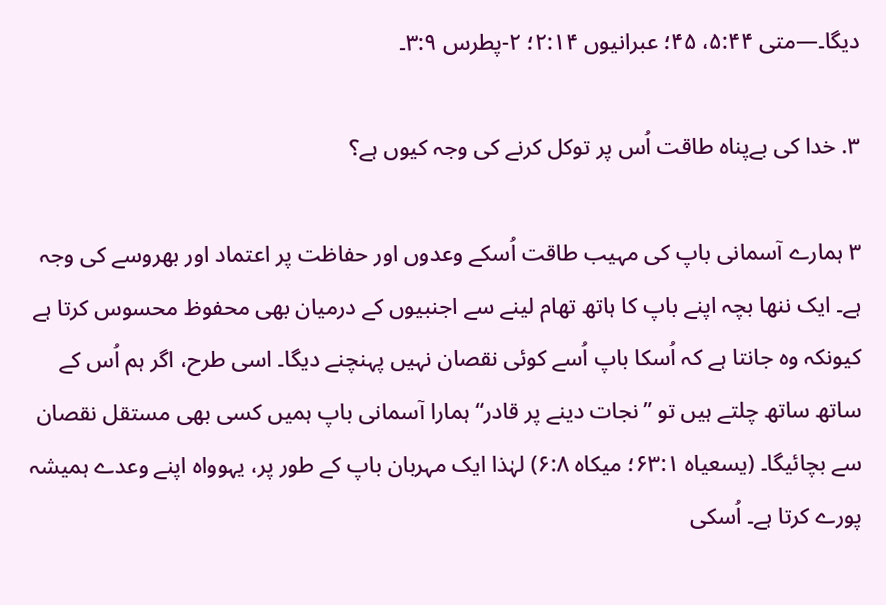دیگا۔—متی ۵:۴۴، ۴۵؛ عبرانیوں ۲:۱۴؛ ۲-پطرس ۳:۹۔

۳. خدا کی بےپناہ طاقت اُس پر توکل کرنے کی وجہ کیوں ہے؟

۳ ہمارے آسمانی باپ کی مہیب طاقت اُسکے وعدوں اور حفاظت پر اعتماد اور بھروسے کی وجہ ہے۔ ایک ننھا بچہ اپنے باپ کا ہاتھ تھام لینے سے اجنبیوں کے درمیان بھی محفوظ محسوس کرتا ہے کیونکہ وہ جانتا ہے کہ اُسکا باپ اُسے کوئی نقصان نہیں پہنچنے دیگا۔ اسی طرح، اگر ہم اُس کے ساتھ ساتھ چلتے ہیں تو ”نجات دینے پر قادر“ ہمارا آسمانی باپ ہمیں کسی بھی مستقل نقصان سے بچائیگا۔ (یسعیاہ ۶۳:۱؛ میکاہ ۶:۸) لہٰذا ایک مہربان باپ کے طور پر، یہوواہ اپنے وعدے ہمیشہ پورے کرتا ہے۔ اُسکی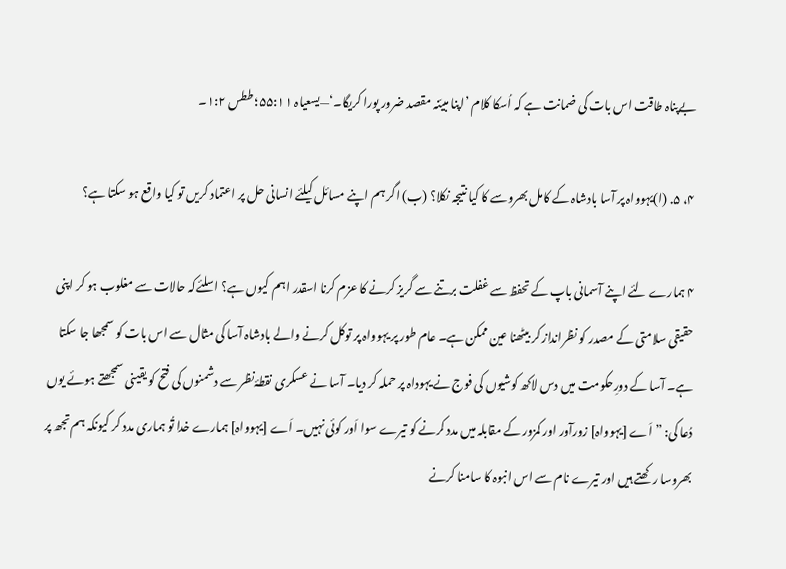بےپناہ طاقت اس بات کی ضمانت ہے کہ اُسکا کلام ’اپنا مبیّنہ مقصد ضرور پورا کریگا۔‘—یسعیاہ ۵۵:۱۱؛ ططس ۱:۲۔

۴، ۵. (ا)یہوواہ پر آسا بادشاہ کے کامل بھروسے کا کیا نتیجہ نکلا؟ (ب) اگر ہم اپنے مسائل کیلئے انسانی حل پر اعتماد کریں تو کیا واقع ہو سکتا ہے؟

۴ ہمارے لئے اپنے آسمانی باپ کے تحفظ سے غفلت برتنے سے گریز کرنے کا عزم کرنا اسقدر اہم کیوں ہے؟ اسلئےکہ حالات سے مغلوب ہو کر اپنی حقیقی سلامتی کے مصدر کو نظرانداز کر بیٹھنا عین ممکن ہے۔ عام طور پر یہوواہ پر توکل کرنے والے بادشاہ آسا کی مثال سے اس بات کو سمجھا جا سکتا ہے۔ آسا کے دورِحکومت میں دس لاکھ کوشیوں کی فوج نے یہوداہ پر حملہ کر دیا۔ آسا نے عسکری نقطۂ‌نظر سے دشمنوں کی فتح کو یقینی سمجھتے ہوئے یوں دُعا کی: ”اَے [یہوواہ] زورآور اور کمزور کے مقابلہ میں مدد کرنے کو تیرے سوا اَور کوئی نہیں۔ اَے [یہوواہ] ہمارے خدا تُو ہماری مدد کر کیونکہ ہم تجھ پر بھروسا رکھتے ہیں اور تیرے نام سے اس انبوہ کا سامنا کرنے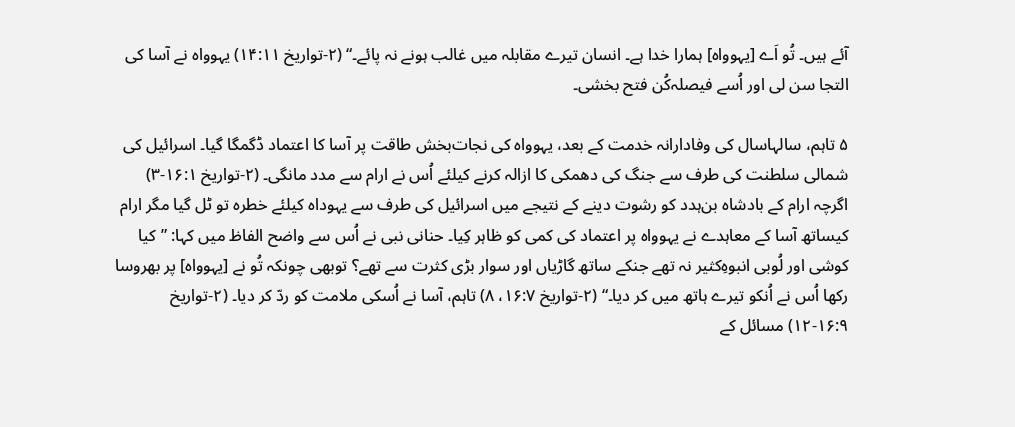آئے ہیں۔ تُو اَے [یہوواہ] ہمارا خدا ہے۔ انسان تیرے مقابلہ میں غالب ہونے نہ پائے۔“ (۲-تواریخ ۱۴:۱۱) یہوواہ نے آسا کی التجا سن لی اور اُسے فیصلہ‌کُن فتح بخشی۔

۵ تاہم، سالہاسال کی وفادارانہ خدمت کے بعد، یہوواہ کی نجات‌بخش طاقت پر آسا کا اعتماد ڈگمگا گیا۔ اسرائیل کی شمالی سلطنت کی طرف سے جنگ کی دھمکی کا ازالہ کرنے کیلئے اُس نے ارام سے مدد مانگی۔ (۲-تواریخ ۱۶:۱-۳) اگرچہ ارام کے بادشاہ بن‌ہدد کو رشوت دینے کے نتیجے میں اسرائیل کی طرف سے یہوداہ کیلئے خطرہ تو ٹل گیا مگر ارام کیساتھ آسا کے معاہدے نے یہوواہ پر اعتماد کی کمی کو ظاہر کِیا۔ حنانی نبی نے اُس سے واضح الفاظ میں کہا: ”کیا کوشی اور لُوبی انبوہِ‌کثیر نہ تھے جنکے ساتھ گاڑیاں اور سوار بڑی کثرت سے تھے؟ توبھی چونکہ تُو نے [یہوواہ] پر بھروسا رکھا اُس نے اُنکو تیرے ہاتھ میں کر دیا۔“ (۲-تواریخ ۱۶:۷، ۸) تاہم، آسا نے اُسکی ملامت کو ردّ کر دیا۔ (۲-تواریخ ۱۶:۹-۱۲) مسائل کے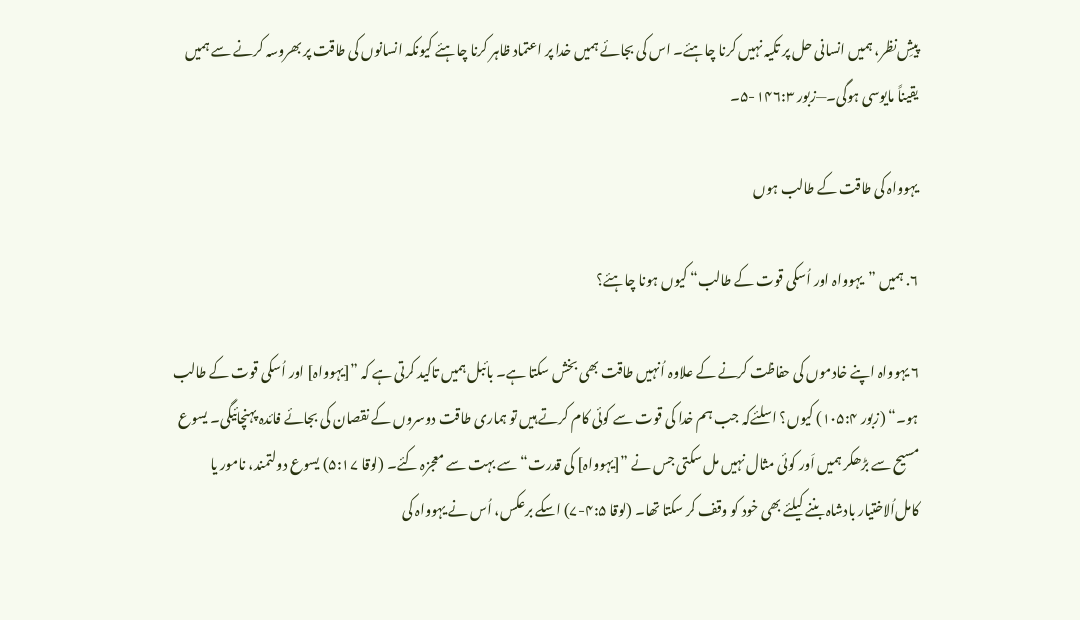پیشِ‌نظر، ہمیں انسانی حل پر تکیہ نہیں کرنا چاہئے۔ اس کی بجائے ہمیں خدا پر اعتماد ظاہر کرنا چاہئے کیونکہ انسانوں کی طاقت پر بھروسہ کرنے سے ہمیں یقیناً مایوسی ہوگی۔—زبور ۱۴۶:۳-۵۔

یہوواہ کی طاقت کے طالب ہوں

۶. ہمیں ”یہوواہ اور اُسکی قوت کے طالب“ کیوں ہونا چاہئے؟

۶ یہوواہ اپنے خادموں کی حفاظت کرنے کے علاوہ اُنہیں طاقت بھی بخش سکتا ہے۔ بائبل ہمیں تاکید کرتی ہے کہ ”[یہوواہ] اور اُسکی قوت کے طالب ہو۔“ (زبور ۱۰۵:۴) کیوں؟ اسلئےکہ جب ہم خدا کی قوت سے کوئی کام کرتے ہیں تو ہماری طاقت دوسروں کے نقصان کی بجائے فائدہ پہنچائیگی۔ یسوع مسیح سے بڑھکر ہمیں اَور کوئی مثال نہیں مل سکتی جس نے ”[یہوواہ] کی قدرت“ سے بہت سے معجزہ کئے۔ (لوقا ۵:۱۷) یسوع دولتمند، نامور یا کامل‌اُلاختیار بادشاہ بننے کیلئے بھی خود کو وقف کر سکتا تھا۔ (لوقا ۴:۵-۷) اسکے برعکس، اُس نے یہوواہ کی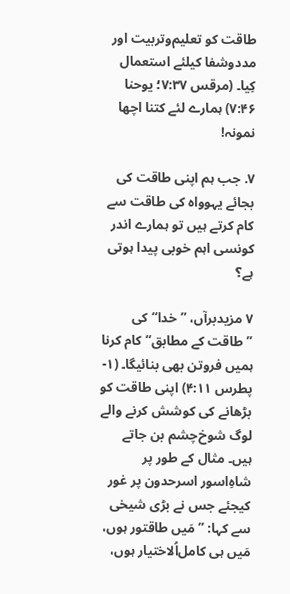طاقت کو تعلیم‌وتربیت اور مددوشفا کیلئے استعمال کِیا۔ (مرقس ۷:۳۷؛ یوحنا ۷:۴۶) ہمارے لئے کتنا اچھا نمونہ!

۷. جب ہم اپنی طاقت کی بجائے یہوواہ کی طاقت سے کام کرتے ہیں تو ہمارے اندر کونسی اہم خوبی پیدا ہوتی ہے؟

۷ مزیدبرآں، ”خدا“ کی ”طاقت کے مطابق“ کام کرنا ہمیں فروتن بھی بنائیگا۔ (۱-پطرس ۴:۱۱) اپنی طاقت کو بڑھانے کی کوشش کرنے والے لوگ شوخ‌چشم بن جاتے ہیں۔ مثال کے طور پر شاہِ‌اسور اسرحدون پر غور کیجئے جس نے بڑی شیخی سے کہا: ”مَیں طاقتور ہوں، مَیں ہی کامل‌اُلاختیار ہوں،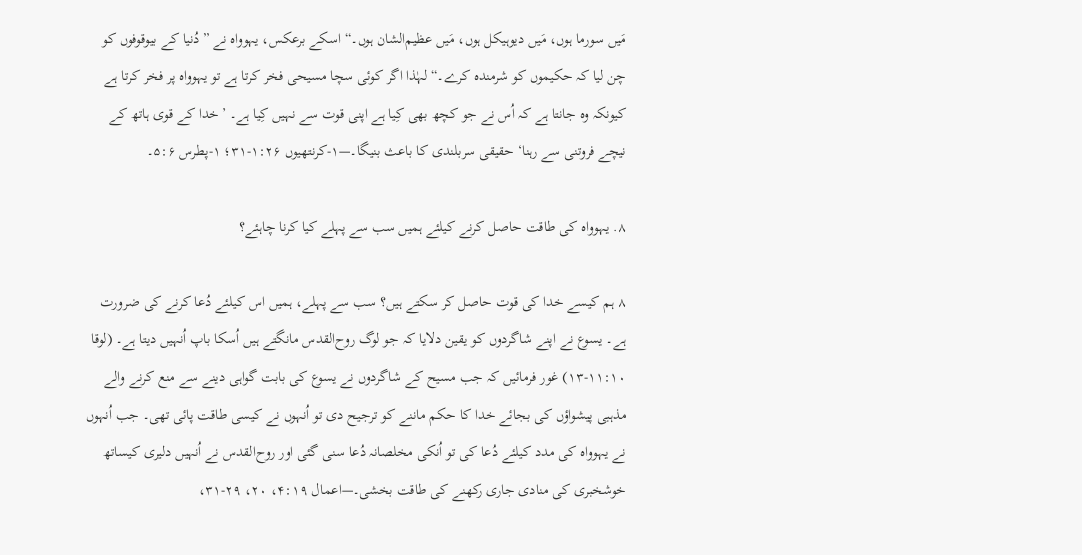مَیں سورما ہوں، مَیں دیوہیکل ہوں، مَیں عظیم‌الشان ہوں۔“ اسکے برعکس، یہوواہ نے ”دُنیا کے بیوقوفوں کو چن لیا کہ حکیموں کو شرمندہ کرے۔“ لہٰذا اگر کوئی سچا مسیحی فخر کرتا ہے تو یہوواہ پر فخر کرتا ہے کیونکہ وہ جانتا ہے کہ اُس نے جو کچھ بھی کِیا ہے اپنی قوت سے نہیں کِیا ہے۔ ’خدا کے قوی ہاتھ کے نیچے فروتنی سے رہنا‘ حقیقی سربلندی کا باعث بنیگا۔—۱-کرنتھیوں ۱:۲۶-۳۱؛ ۱-پطرس ۵:۶۔

۸. یہوواہ کی طاقت حاصل کرنے کیلئے ہمیں سب سے پہلے کیا کرنا چاہئے؟

۸ ہم کیسے خدا کی قوت حاصل کر سکتے ہیں؟ سب سے پہلے، ہمیں اس کیلئے دُعا کرنے کی ضرورت ہے۔ یسوع نے اپنے شاگردوں کو یقین دلایا کہ جو لوگ روح‌القدس مانگتے ہیں اُسکا باپ اُنہیں دیتا ہے۔ (لوقا ۱۱:۱۰-۱۳) غور فرمائیں کہ جب مسیح کے شاگردوں نے یسوع کی بابت گواہی دینے سے منع کرنے والے مذہبی پیشواؤں کی بجائے خدا کا حکم ماننے کو ترجیح دی تو اُنہوں نے کیسی طاقت پائی تھی۔ جب اُنہوں نے یہوواہ کی مدد کیلئے دُعا کی تو اُنکی مخلصانہ دُعا سنی گئی اور روح‌القدس نے اُنہیں دلیری کیساتھ خوشخبری کی منادی جاری رکھنے کی طاقت بخشی۔—اعمال ۴:۱۹، ۲۰، ۲۹-۳۱،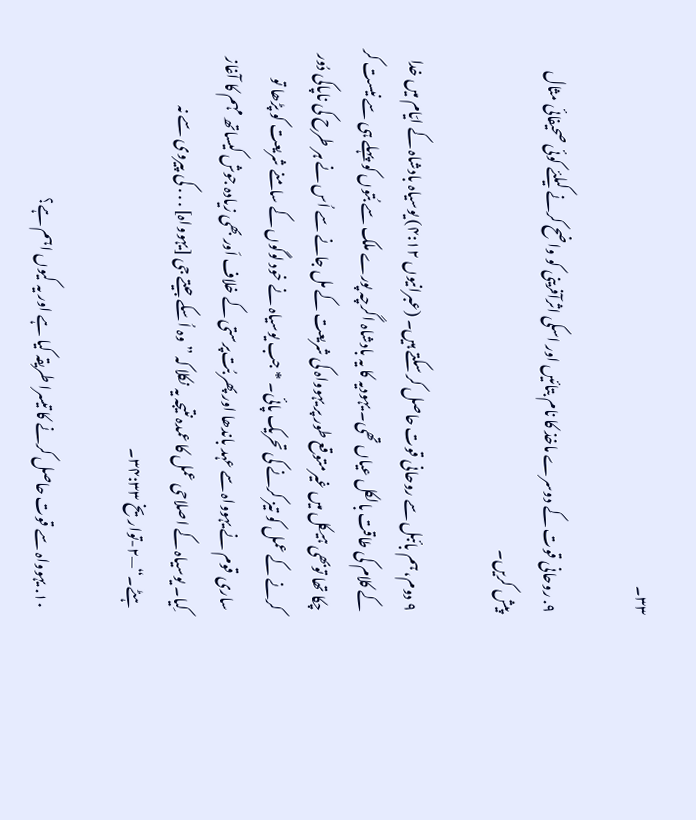۳۳۔

۹. روحانی قوت کے دوسرے ماخذ کا نام بتائیں اور اسکی اثرآفرینی کو واضح کرنے کیلئے کوئی صحیفائی مثال پیش کریں۔

۹ دوم، ہم بائبل سے روحانی قوت حاصل کر سکتے ہیں۔ (عبرانیوں ۴:۱۲) یوسیاہ بادشاہ کے ایّام میں خدا کے کلام کی طاقت بالکل عیاں تھی۔ یہودیہ کا یہ بادشاہ اگرچہ پورے ملک سے بُتوں کو پہلے ہی سے نیست کر چکا تھا توبھی ہیکل میں غیرمتوقع طور پر یہوواہ کی شریعت کے مل جانے سے اُس نے ہر طرح کی ناپاکی دُور کرنے کے عمل کو تیز کرنے کی تحریک پائی۔ * جب یوسیاہ نے خود لوگوں کے سامنے شریعت کو پڑھا تو ساری قوم نے یہوواہ سے عہد باندھا اور پھر بُت‌پرستی کے خلاف اَور بھی زیادہ جوش کیساتھ مہم کا آغاز کِیا۔ یوسیاہ کے اصلاحی عمل کا عمدہ نتیجہ یہ نکلا کہ ”وہ اُسکے جیتے جی [یہوواہ] . . . کی پیروی سے نہ ہٹے۔“—۲-تواریخ ۳۴:۳۳۔

۱۰. یہوواہ سے قوت حاصل کرنے کا تیسرا طریقہ کیا ہے اور یہ کیوں اہم ہے؟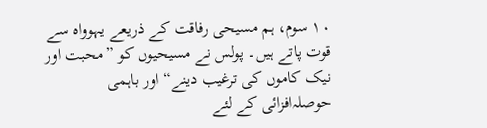۱۰ سوم، ہم مسیحی رفاقت کے ذریعے یہوواہ سے قوت پاتے ہیں۔ پولس نے مسیحیوں کو ”محبت اور نیک کاموں کی ترغیب دینے“ اور باہمی حوصلہ‌افزائی کے لئے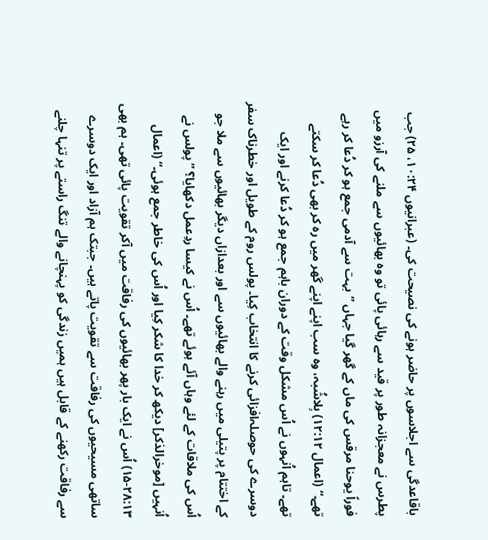باقاعدگی سے اجلاسوں پر حاضر ہونے کی نصیحت کی۔ (عبرانیوں ۱۰:۲۴، ۲۵) جب پطرس نے معجزانہ طور پر قید سے رہائی پائی تو وہ بھائیوں سے ملنے کی آرزو میں فوراً یوحنا مرقس کی ماں کے گھر گیا جہاں ”بہت سے آدمی جمع ہو کر دُعا کر رہے تھے۔“ (اعمال ۱۲:۱۲) بِلاشُبہ، وہ سب اپنے اپنے گھر میں رہ کر بھی دُعا کر سکتے تھے۔ تاہم اُنہوں نے اُس مشکل وقت کے دوران باہم جمع ہو کر دُعا کرنے اور ایک دوسرے کی حوصلہ‌افزائی کرنے کا انتخاب کِیا۔ پولس روم کے طویل اور خطرناک سفر کے اختتام پر پتیلی میں رہنے والے بھائیوں سے اور بعدازاں دیگر بھائیوں سے ملا جو اُس کی ملاقات کے لئے وہاں آئے ہوئے تھے۔ اُس نے کیسا ردِعمل دکھایا؟ ”پولس نے اُنہیں [موخرالذکر] دیکھ کر خدا کا شکر کِیا اور اُس کی خاطر جمع ہوئی۔“ (اعمال ۲۸:۱۳-۱۵) اُس نے ایک بار پھر بھائیوں کی رفاقت میں آکر تقویت پائی تھی۔ ہم بھی ساتھی مسیحیوں کی رفاقت سے تقویت پاتے ہیں۔ جبتک ہم آزاد اور ایک دوسرے سے رفاقت رکھنے کے قابل ہیں ہمیں زندگی کو پہنچانے والے تنگ راستے پر تنہا چلنے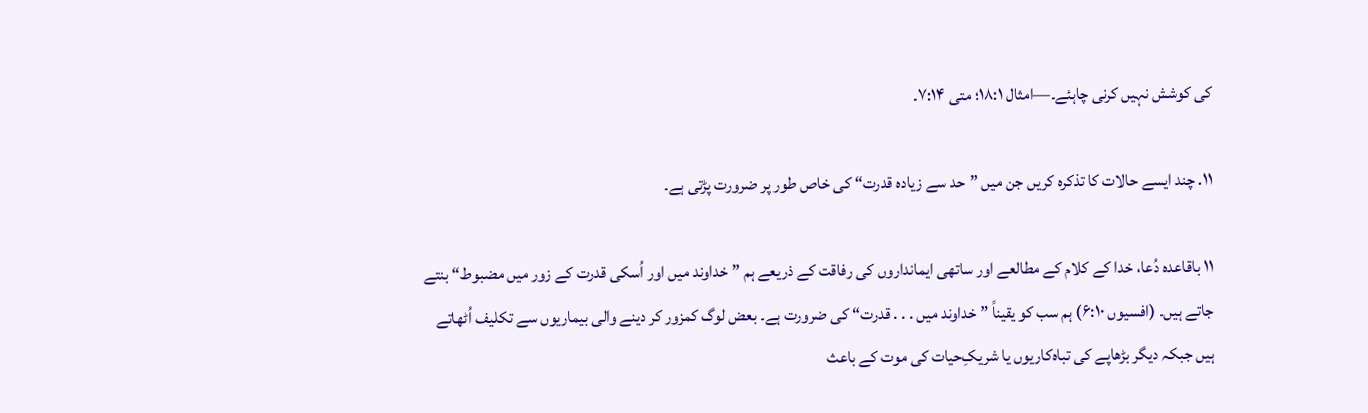کی کوشش نہیں کرنی چاہئے۔—امثال ۱۸:۱؛ متی ۷:۱۴۔

۱۱. چند ایسے حالات کا تذکرہ کریں جن میں ”حد سے زیادہ قدرت“ کی خاص طور پر ضرورت پڑتی ہے۔

۱۱ باقاعدہ دُعا، خدا کے کلام کے مطالعے اور ساتھی ایمانداروں کی رفاقت کے ذریعے ہم ”خداوند میں اور اُسکی قدرت کے زور میں مضبوط“ بنتے جاتے ہیں۔ (افسیوں ۶:۱۰) ہم سب کو یقیناً ”خداوند میں . . . قدرت“ کی ضرورت ہے۔ بعض لوگ کمزور کر دینے والی بیماریوں سے تکلیف اُٹھاتے ہیں جبکہ دیگر بڑھاپے کی تباہ‌کاریوں یا شریکِ‌حیات کی موت کے باعث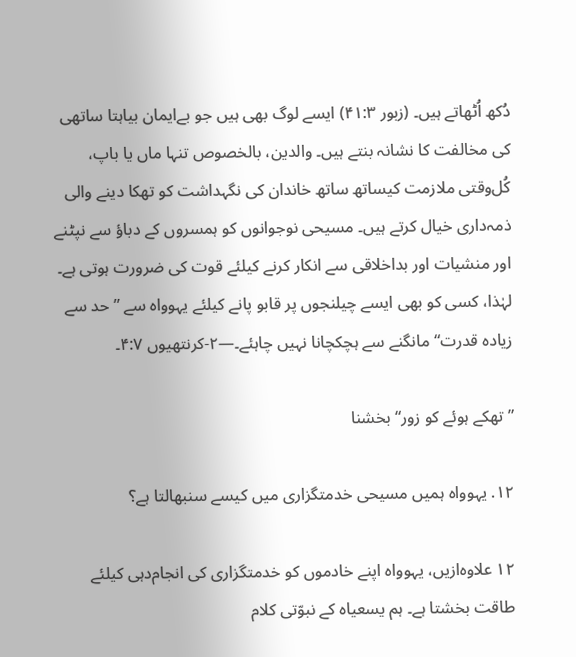دُکھ اُٹھاتے ہیں۔ (زبور ۴۱:۳) ایسے لوگ بھی ہیں جو بےایمان بیاہتا ساتھی کی مخالفت کا نشانہ بنتے ہیں۔ والدین، بالخصوص تنہا ماں یا باپ، کُل‌وقتی ملازمت کیساتھ ساتھ خاندان کی نگہداشت کو تھکا دینے والی ذمہ‌داری خیال کرتے ہیں۔ مسیحی نوجوانوں کو ہمسروں کے دباؤ سے نپٹنے اور منشیات اور بداخلاقی سے انکار کرنے کیلئے قوت کی ضرورت ہوتی ہے۔ لہٰذا، کسی کو بھی ایسے چیلنجوں پر قابو پانے کیلئے یہوواہ سے ”حد سے زیادہ قدرت“ مانگنے سے ہچکچانا نہیں چاہئے۔—۲-کرنتھیوں ۴:۷۔

”تھکے ہوئے کو زور“ بخشنا

۱۲. یہوواہ ہمیں مسیحی خدمتگزاری میں کیسے سنبھالتا ہے؟

۱۲ علاوہ‌ازیں، یہوواہ اپنے خادموں کو خدمتگزاری کی انجام‌دہی کیلئے طاقت بخشتا ہے۔ ہم یسعیاہ کے نبوّتی کلام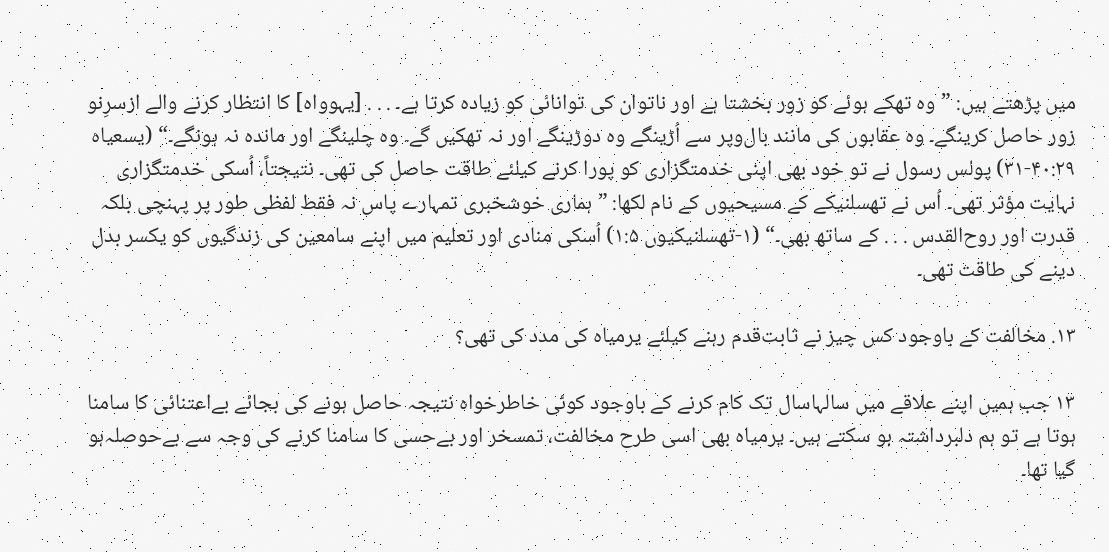میں پڑھتے ہیں: ”وہ تھکے ہوئے کو زور بخشتا ہے اور ناتوان کی توانائی کو زیادہ کرتا ہے۔ . . . [یہوواہ] کا انتظار کرنے والے ازسرِنو زور حاصل کرینگے۔ وہ عقابوں کی مانند بال‌وپر سے اُڑینگے وہ دوڑینگے اور نہ تھکیں گے۔ وہ چلینگے اور ماندہ نہ ہونگے۔“ (یسعیاہ ۴۰:۲۹-۳۱) پولس رسول نے تو خود بھی اپنی خدمتگزاری کو پورا کرنے کیلئے طاقت حاصل کی تھی۔ نتیجتاً، اُسکی خدمتگزاری نہایت مؤثر تھی۔ اُس نے تھسلنیکے کے مسیحیوں کے نام لکھا: ”ہماری خوشخبری تمہارے پاس نہ فقط لفظی طور پر پہنچی بلکہ قدرت اور روح‌القدس . . . کے ساتھ بھی۔“ (۱-تھسلنیکیوں ۱:۵) اُسکی منادی اور تعلیم میں اپنے سامعین کی زندگیوں کو یکسر بدل دینے کی طاقت تھی۔

۱۳. مخالفت کے باوجود کس چیز نے ثابت‌قدم رہنے کیلئے یرمیاہ کی مدد کی تھی؟

۱۳ جب ہمیں اپنے علاقے میں سالہاسال تک کام کرنے کے باوجود کوئی خاطرخواہ نتیجہ حاصل ہونے کی بجائے بےاعتنائی کا سامنا ہوتا ہے تو ہم دلبرداشتہ ہو سکتے ہیں۔ یرمیاہ بھی اسی طرح مخالفت، تمسخر اور بےحسی کا سامنا کرنے کی وجہ سے بےحوصلہ‌ہو گیا تھا۔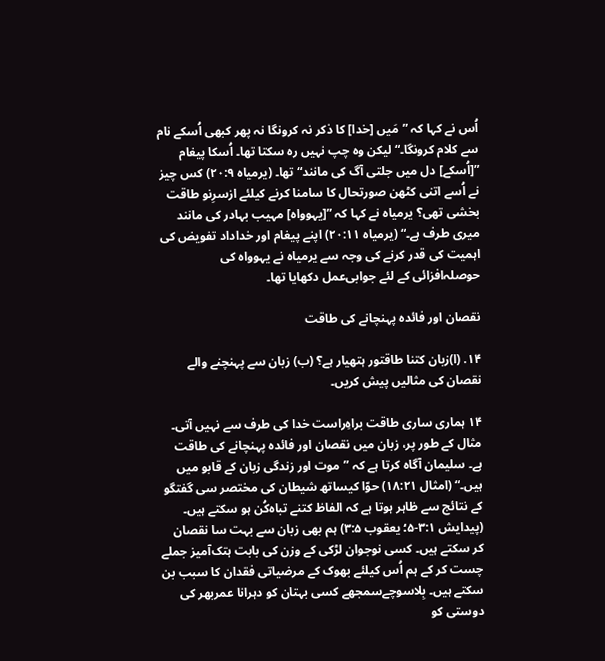اُس نے کہا کہ ”مَیں [خدا] کا ذکر نہ کرونگا نہ پھر کبھی اُسکے نام سے کلام کرونگا۔“ لیکن وہ چپ نہیں رہ سکتا تھا۔ اُسکا پیغام ”[اُسکے] دل میں جلتی آگ کی مانند“ تھا۔ (یرمیاہ ۲۰:۹) کس چیز نے اُسے اتنی کٹھن صورتحال کا سامنا کرنے کیلئے ازسرِنو طاقت بخشی تھی؟ یرمیاہ نے کہا کہ ”[یہوواہ] مہیب بہادر کی مانند میری طرف ہے۔“ (یرمیاہ ۲۰:۱۱) اپنے پیغام اور خداداد تفویض کی اہمیت کی قدر کرنے کی وجہ سے یرمیاہ نے یہوواہ کی حوصلہ‌افزائی کے لئے جوابی‌عمل دکھایا تھا۔

نقصان اور فائدہ پہنچانے کی طاقت

۱۴. (ا)زبان کتنا طاقتور ہتھیار ہے؟ (ب) زبان سے پہنچنے والے نقصان کی مثالیں پیش کریں۔

۱۴ ہماری ساری طاقت براہِ‌راست خدا کی طرف سے نہیں آتی۔ مثال کے طور پر، زبان میں نقصان اور فائدہ پہنچانے کی طاقت ہے۔ سلیمان آگاہ کرتا ہے کہ ”موت اور زندگی زبان کے قابو میں ہیں۔“ (امثال ۱۸:۲۱) حوّا کیساتھ شیطان کی مختصر سی گفتگو کے نتائج سے ظاہر ہوتا ہے کہ الفاظ کتنے تباہ‌کُن ہو سکتے ہیں۔ (پیدایش ۳:۱-۵؛ یعقوب ۳:۵) ہم بھی زبان سے بہت سا نقصان کر سکتے ہیں۔ کسی نوجوان لڑکی کے وزن کی بابت ہتک‌آمیز جملے چست کر کے ہم اُس کیلئے بھوک کے مرضیاتی فقدان کا سبب بن سکتے ہیں۔ بِلاسوچےسمجھے کسی بہتان کو دہرانا عمربھر کی دوستی کو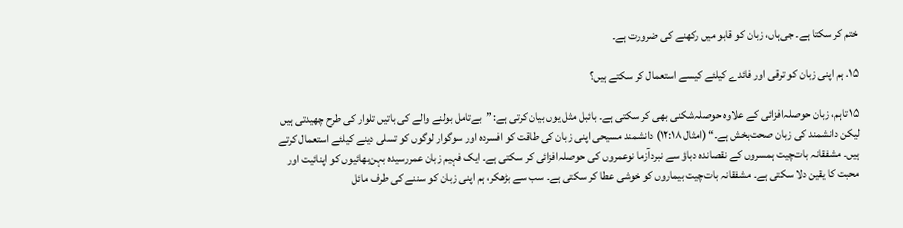ختم کر سکتا ہے۔ جی‌ہاں، زبان کو قابو میں رکھنے کی ضرورت ہے۔

۱۵. ہم اپنی زبان کو ترقی اور فائدے کیلئے کیسے استعمال کر سکتے ہیں؟

۱۵ تاہم، زبان حوصلہ‌افزائی کے علاوہ حوصلہ‌شکنی بھی کر سکتی ہے۔ بائبل مثل یوں بیان کرتی ہے: ”بےتامل بولنے والے کی باتیں تلوار کی طرح چھیدتی ہیں لیکن دانشمند کی زبان صحت‌بخش ہے۔“ (امثال ۱۲:۱۸) دانشمند مسیحی اپنی زبان کی طاقت کو افسردہ اور سوگوار لوگوں کو تسلی دینے کیلئے استعمال کرتے ہیں۔ مشفقانہ بات‌چیت ہمسروں کے نقصاندہ دباؤ سے نبردآزما نوعمروں کی حوصلہ‌افزائی کر سکتی ہے۔ ایک فہیم زبان عمررسیدہ بہن‌بھائیوں کو اپنائیت اور محبت کا یقین دلا سکتی ہے۔ مشفقانہ بات‌چیت بیماروں کو خوشی عطا کر سکتی ہے۔ سب سے بڑھکر، ہم اپنی زبان کو سننے کی طرف مائل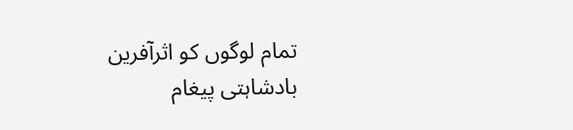تمام لوگوں کو اثرآفرین بادشاہتی پیغام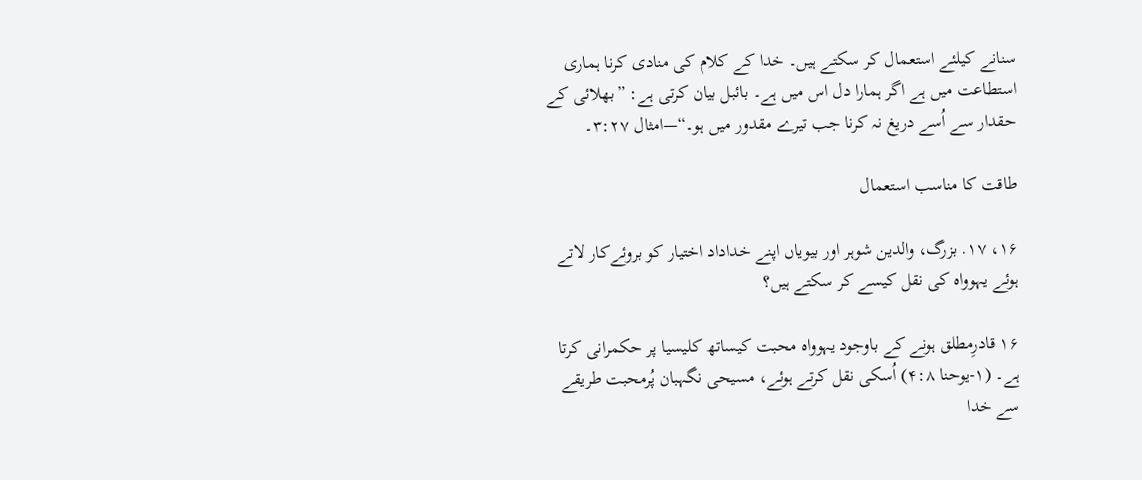سنانے کیلئے استعمال کر سکتے ہیں۔ خدا کے کلام کی منادی کرنا ہماری استطاعت میں ہے اگر ہمارا دل اس میں ہے۔ بائبل بیان کرتی ہے: ”بھلائی کے حقدار سے اُسے دریغ نہ کرنا جب تیرے مقدور میں ہو۔“—امثال ۳:۲۷۔

طاقت کا مناسب استعمال

۱۶، ۱۷. بزرگ، والدین شوہر اور بیویاں اپنے خداداد اختیار کو بروئےکار لاتے ہوئے یہوواہ کی نقل کیسے کر سکتے ہیں؟

۱۶ قادرِمطلق ہونے کے باوجود یہوواہ محبت کیساتھ کلیسیا پر حکمرانی کرتا ہے۔ (۱-یوحنا ۴:۸) اُسکی نقل کرتے ہوئے، مسیحی نگہبان پُرمحبت طریقے سے خدا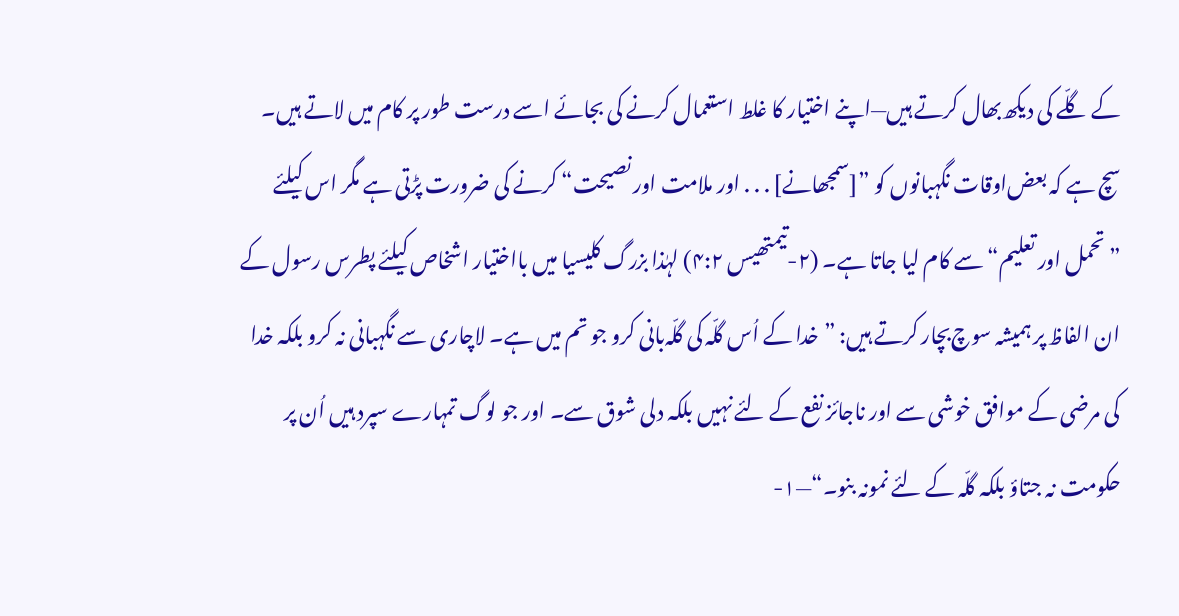کے گلّے کی دیکھ‌بھال کرتے ہیں—اپنے اختیار کا غلط استعمال کرنے کی بجائے اسے درست طور پر کام میں لاتے ہیں۔ سچ ہے کہ بعض‌اوقات نگہبانوں کو ”[سمجھانے] . . . اور ملامت اور نصیحت“ کرنے کی ضرورت پڑتی ہے مگر اس کیلئے ”تحمل اور تعلیم“ سے کام لیا جاتا ہے۔ (۲-تیمتھیس ۴:۲) لہٰذا بزرگ کلیسیا میں بااختیار اشخاص کیلئے پطرس رسول کے ان الفاظ پر ہمیشہ سوچ‌بچار کرتے ہیں: ”خدا کے اُس گلّہ کی گلّہ‌بانی کرو جو تم میں ہے۔ لاچاری سے نگہبانی نہ کرو بلکہ خدا کی مرضی کے موافق خوشی سے اور ناجائز نفع کے لئے نہیں بلکہ دلی شوق سے۔ اور جو لوگ تمہارے سپرد ہیں اُن پر حکومت نہ جتاؤ بلکہ گلّہ کے لئے نمونہ بنو۔“—۱-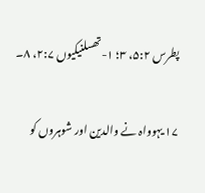پطرس ۵:۲، ۳؛ ۱-تھسلنیکیوں ۲:۷، ۸۔

۱۷ یہوواہ نے والدین اور شوہروں کو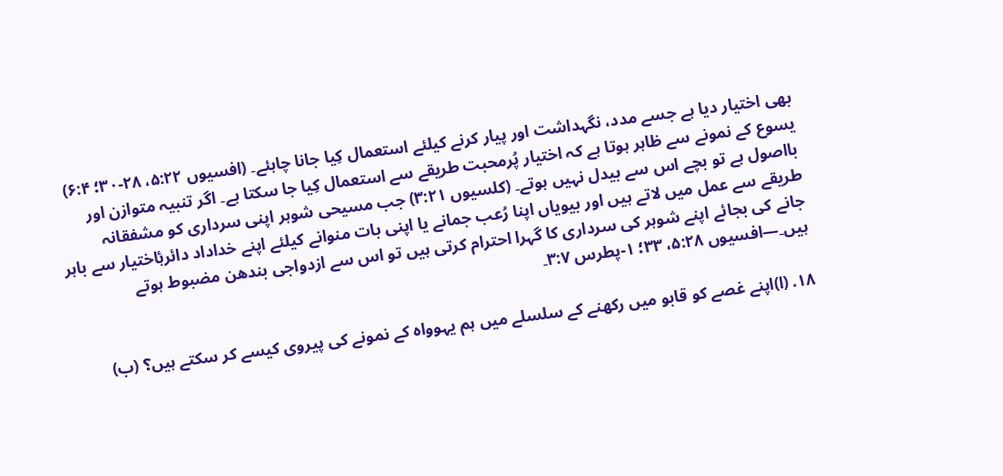بھی اختیار دیا ہے جسے مدد، نگہداشت اور پیار کرنے کیلئے استعمال کِیا جانا چاہئے۔ (افسیوں ۵:۲۲، ۲۸-۳۰؛ ۶:۴) یسوع کے نمونے سے ظاہر ہوتا ہے کہ اختیار پُرمحبت طریقے سے استعمال کِیا جا سکتا ہے۔ اگر تنبیہ متوازن اور بااصول ہے تو بچے اس سے بیدل نہیں ہوتے۔ (کلسیوں ۳:۲۱) جب مسیحی شوہر اپنی سرداری کو مشفقانہ طریقے سے عمل میں لاتے ہیں اور بیویاں اپنا رُعب جمانے یا اپنی بات منوانے کیلئے اپنے خداداد دائرۂاختیار سے باہر جانے کی بجائے اپنے شوہر کی سرداری کا گہرا احترام کرتی ہیں تو اس سے ازدواجی بندھن مضبوط ہوتے ہیں۔—افسیوں ۵:۲۸، ۳۳؛ ۱-پطرس ۳:۷۔

۱۸. (ا)اپنے غصے کو قابو میں رکھنے کے سلسلے میں ہم یہوواہ کے نمونے کی پیروی کیسے کر سکتے ہیں؟ (ب)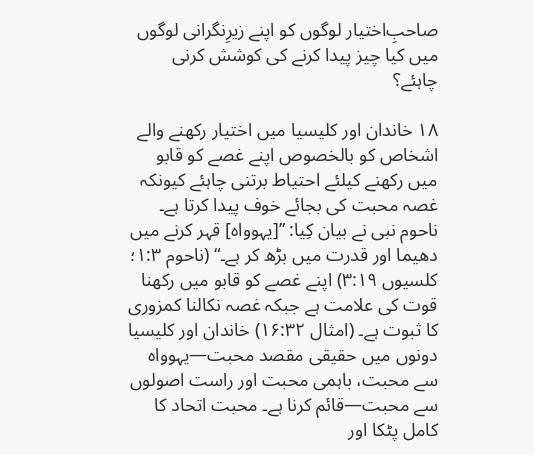صاحبِ‌اختیار لوگوں کو اپنے زیرِنگرانی لوگوں میں کیا چیز پیدا کرنے کی کوشش کرنی چاہئے؟

۱۸ خاندان اور کلیسیا میں اختیار رکھنے والے اشخاص کو بالخصوص اپنے غصے کو قابو میں رکھنے کیلئے احتیاط برتنی چاہئے کیونکہ غصہ محبت کی بجائے خوف پیدا کرتا ہے۔ ناحوم نبی نے بیان کِیا: ”[یہوواہ] قہر کرنے میں دھیما اور قدرت میں بڑھ کر ہے۔“ (ناحوم ۱:۳؛ کلسیوں ۳:۱۹) اپنے غصے کو قابو میں رکھنا قوت کی علامت ہے جبکہ غصہ نکالنا کمزوری کا ثبوت ہے۔ (امثال ۱۶:۳۲) خاندان اور کلیسیا دونوں میں حقیقی مقصد محبت—یہوواہ سے محبت، باہمی محبت اور راست اصولوں سے محبت—قائم کرنا ہے۔ محبت اتحاد کا کامل پٹکا اور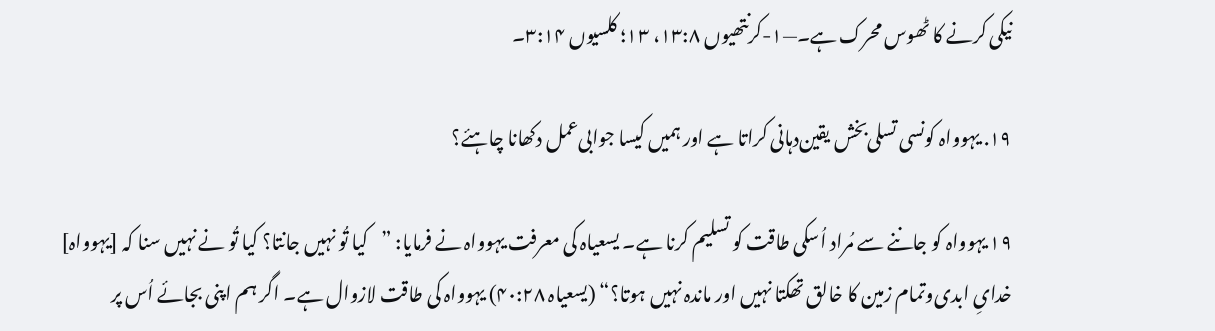نیکی کرنے کا ٹھوس محرک ہے۔—۱-کرنتھیوں ۱۳:۸، ۱۳؛ کلسیوں ۳:۱۴۔

۱۹. یہوواہ کونسی تسلی‌بخش یقین‌دہانی کراتا ہے اور ہمیں کیسا جوابی‌عمل دکھانا چاہئے؟

۱۹ یہوواہ کو جاننے سے مُراد اُسکی طاقت کو تسلیم کرنا ہے۔ یسعیاہ کی معرفت یہوواہ نے فرمایا: ”کیا تُو نہیں جانتا؟ کیا تُو نے نہیں سنا کہ [یہوواہ] خدایِ ابدی‌وتمام زمین کا خالق تھکتا نہیں اور ماندہ نہیں ہوتا؟“ (یسعیاہ ۴۰:۲۸) یہوواہ کی طاقت لازوال ہے۔ اگر ہم اپنی بجائے اُس پر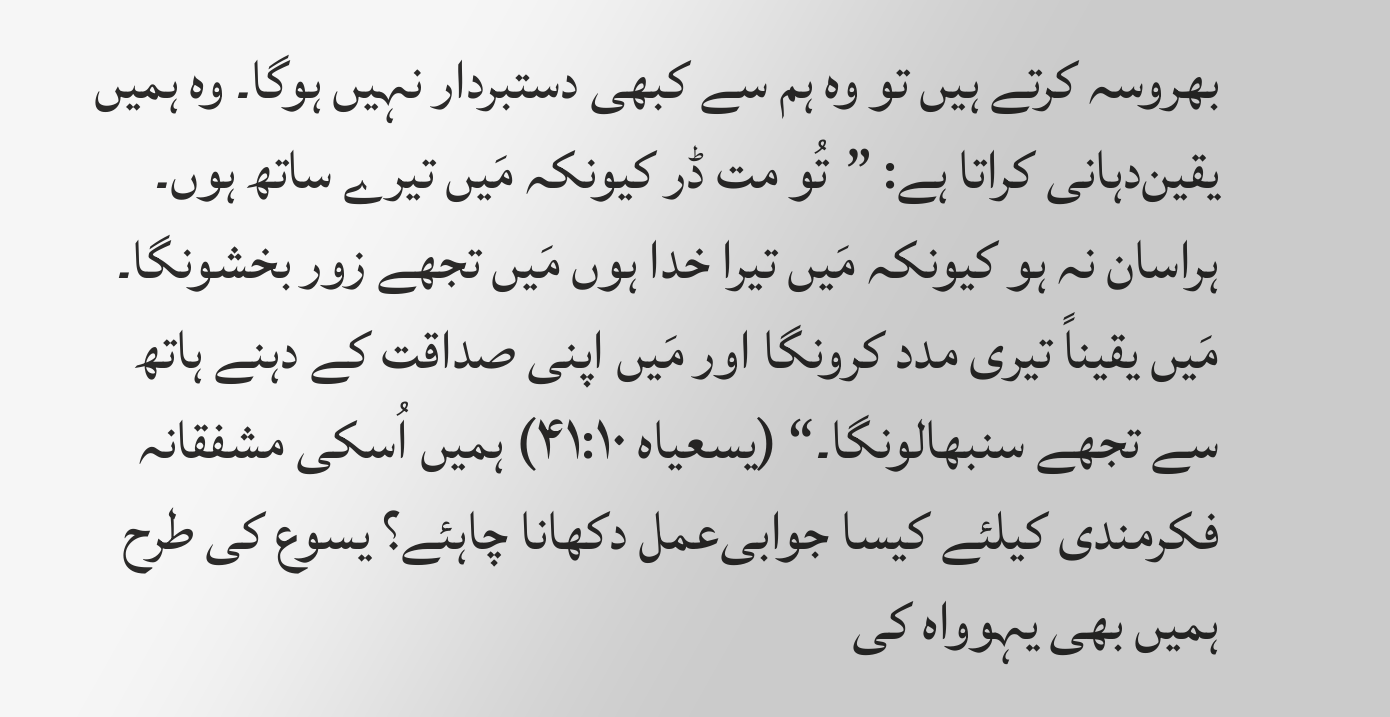بھروسہ کرتے ہیں تو وہ ہم سے کبھی دستبردار نہیں ہوگا۔ وہ ہمیں یقین‌دہانی کراتا ہے: ”تُو مت ڈر کیونکہ مَیں تیرے ساتھ ہوں۔ ہراسان نہ ہو کیونکہ مَیں تیرا خدا ہوں مَیں تجھے زور بخشونگا۔ مَیں یقیناً تیری مدد کرونگا اور مَیں اپنی صداقت کے دہنے ہاتھ سے تجھے سنبھالونگا۔“ (یسعیاہ ۴۱:۱۰) ہمیں اُسکی مشفقانہ فکرمندی کیلئے کیسا جوابی‌عمل دکھانا چاہئے؟ یسوع کی طرح ہمیں بھی یہوواہ کی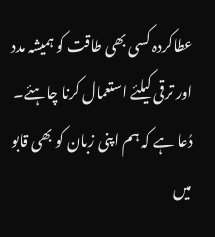عطاکردہ کسی بھی طاقت کو ہمیشہ مدد اور ترقی کیلئے استعمال کرنا چاہئے۔ دُعا ہے کہ ہم اپنی زبان کو بھی قابو میں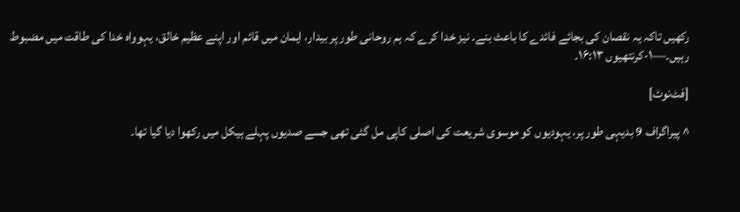رکھیں تاکہ یہ نقصان کی بجائے فائدے کا باعث بنے۔ نیز خدا کرے کہ ہم روحانی طور پر بیدار، ایمان میں قائم اور اپنے عظیم خالق، یہوواہ خدا کی طاقت میں مضبوط رہیں۔—۱-کرنتھیوں ۱۶:۱۳۔

[فٹ‌نوٹ]

^ پیراگراف 9 بدیہی طور پر، یہودیوں کو موسوی شریعت کی اصلی کاپی مل گئی تھی جسے صدیوں پہلے ہیکل میں رکھوا دیا گیا تھا۔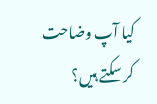کیا آپ وضاحت کر سکتے ہیں؟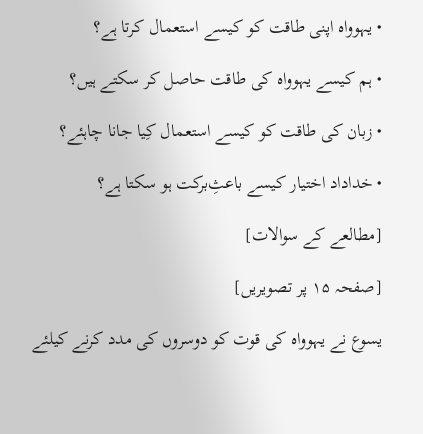• یہوواہ اپنی طاقت کو کیسے استعمال کرتا ہے؟

• ہم کیسے یہوواہ کی طاقت حاصل کر سکتے ہیں؟

• زبان کی طاقت کو کیسے استعمال کِیا جانا چاہئے؟

• خداداد اختیار کیسے باعثِ‌برکت ہو سکتا ہے؟

[مطالعے کے سوالات]

[صفحہ ۱۵ پر تصویریں]

یسوع نے یہوواہ کی قوت کو دوسروں کی مدد کرنے کیلئے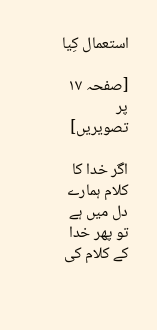استعمال کِیا

[صفحہ ۱۷ پر تصویریں]

اگر خدا کا کلام ہمارے دل میں ہے تو پھر خدا کے کلام کی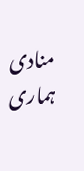منادی ہماری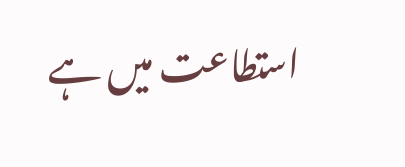استطاعت میں ہے